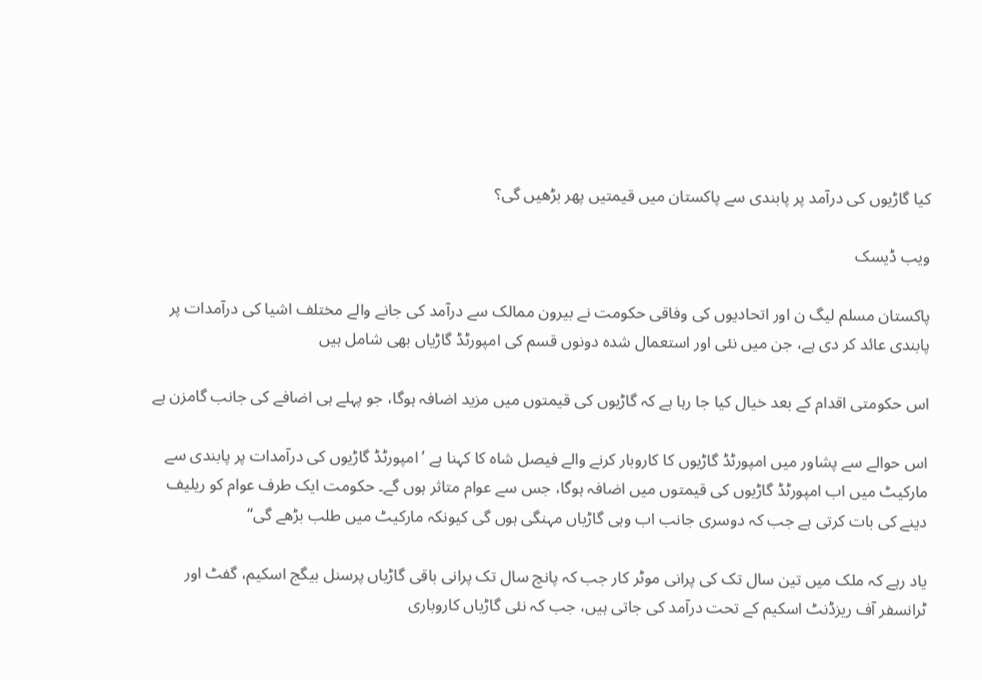کیا گاڑیوں کی درآمد پر پابندی سے پاکستان میں قیمتیں پھر بڑھیں گی؟

ویب ڈیسک

پاکستان مسلم لیگ ن اور اتحادیوں کی وفاقی حکومت نے بیرون ممالک سے درآمد کی جانے والے مختلف اشیا کی درآمدات پر پابندی عائد کر دی ہے، جن میں نئی اور استعمال شدہ دونوں قسم کی امپورٹڈ گاڑیاں بھی شامل ہیں

اس حکومتی اقدام کے بعد خیال کیا جا رہا ہے کہ گاڑیوں کی قیمتوں میں مزید اضافہ ہوگا، جو پہلے ہی اضافے کی جانب گامزن ہے

اس حوالے سے پشاور میں امپورٹڈ گاڑیوں کا کاروبار کرنے والے فیصل شاہ کا کہنا ہے ’امپورٹڈ گاڑیوں کی درآمدات پر پابندی سے مارکیٹ میں اب امپورٹڈ گاڑیوں کی قیمتوں میں اضافہ ہوگا، جس سے عوام متاثر ہوں گے۔ حکومت ایک طرف عوام کو ریلیف دینے کی بات کرتی ہے جب کہ دوسری جانب اب وہی گاڑیاں مہنگی ہوں گی کیونکہ مارکیٹ میں طلب بڑھے گی“

یاد رہے کہ ملک میں تین سال تک کی پرانی موٹر کار جب کہ پانچ سال تک پرانی باقی گاڑیاں پرسنل بیگج اسکیم، گفٹ اور ٹرانسفر آف ریزڈنٹ اسکیم کے تحت درآمد کی جاتی ہیں، جب کہ نئی گاڑیاں کاروباری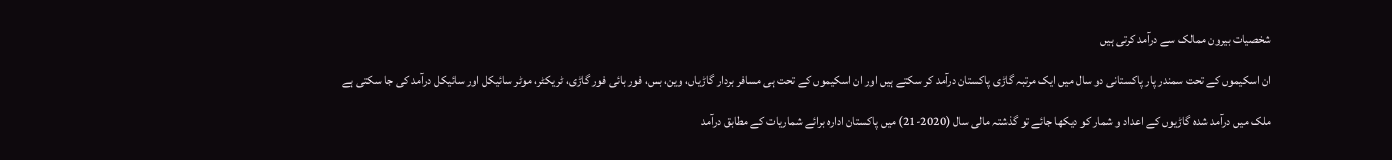شخصیات بیرون ممالک سے درآمد کرتی ہیں

ان اسکیموں کے تحت سمندر پار پاکستانی دو سال میں ایک مرتبہ گاڑی پاکستان درآمد کر سکتے ہیں اور ان اسکیموں کے تحت ہی مسافر بردار گاڑیاں، وین، بس، فور بائی فور گاڑی، ٹریکٹر، موٹر سائیکل اور سائیکل درآمد کی جا سکتی ہے

ملک میں درآمد شدہ گاڑیوں کے اعداد و شمار کو دیکھا جائے تو گذشتہ مالی سال (2020-21) میں پاکستان ادارہ برائے شماریات کے مطابق درآمد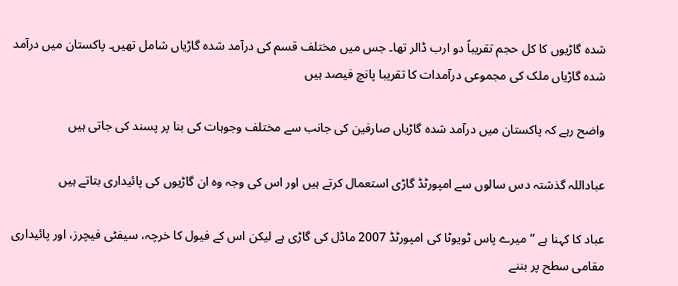شدہ گاڑیوں کا کل حجم تقریباً دو ارب ڈالر تھا۔ جس میں مختلف قسم کی درآمد شدہ گاڑیاں شامل تھیں۔ پاکستان میں درآمد شدہ گاڑیاں ملک کی مجموعی درآمدات کا تقریبا پانچ فیصد ہیں

واضح رہے کہ پاکستان میں درآمد شدہ گاڑیاں صارفین کی جانب سے مختلف وجوہات کی بنا پر پسند کی جاتی ہیں

عباداللہ گذشتہ دس سالوں سے امپورٹڈ گاڑی استعمال کرتے ہیں اور اس کی وجہ وہ ان گاڑیوں کی پائیداری بتاتے ہیں

عباد کا کہنا ہے ”میرے پاس ٹویوٹا کی امپورٹڈ 2007 ماڈل کی گاڑی ہے لیکن اس کے فیول کا خرچہ، سیفٹی فیچرز، اور پائیداری مقامی سطح پر بننے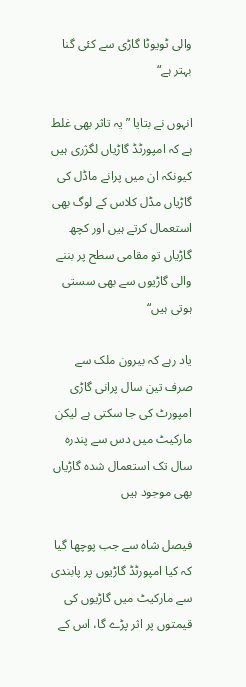والی ٹویوٹا گاڑی سے کئی گنا بہتر ہے“

انہوں نے بتایا ”یہ تاثر بھی غلط ہے کہ امپورٹڈ گاڑیاں لگژری ہیں کیونکہ ان میں پرانے ماڈل کی گاڑیاں مڈل کلاس کے لوگ بھی استعمال کرتے ہیں اور کچھ گاڑیاں تو مقامی سطح پر بننے والی گاڑیوں سے بھی سستی ہوتی ہیں“

یاد رہے کہ بیرون ملک سے صرف تین سال پرانی گاڑی امپورٹ کی جا سکتی ہے لیکن مارکیٹ میں دس سے پندرہ سال تک استعمال شدہ گاڑیاں بھی موجود ہیں

فیصل شاہ سے جب پوچھا گیا کہ کیا امپورٹڈ گاڑیوں پر پابندی سے مارکیٹ میں گاڑیوں کی قیمتوں پر اثر پڑے گا، اس کے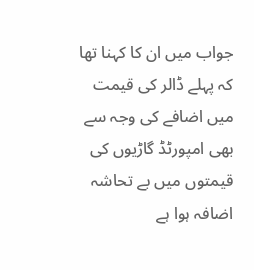جواب میں ان کا کہنا تھا کہ پہلے ڈالر کی قیمت میں اضافے کی وجہ سے بھی امپورٹڈ گاڑیوں کی قیمتوں میں بے تحاشہ اضافہ ہوا ہے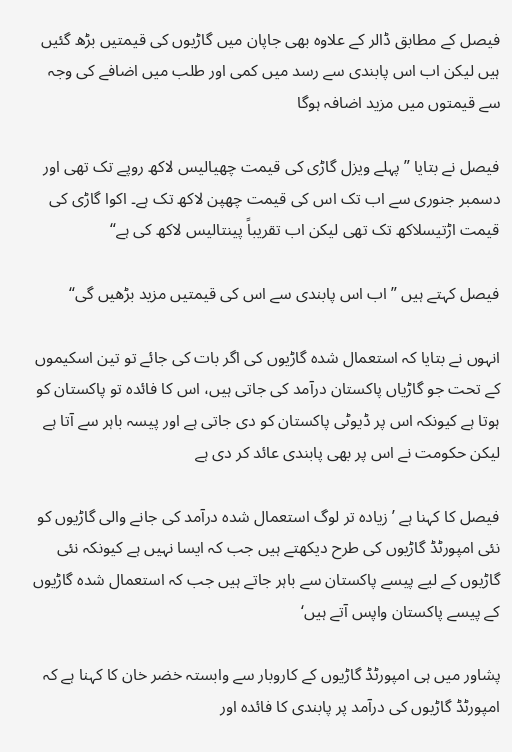فیصل کے مطابق ڈالر کے علاوہ بھی جاپان میں گاڑیوں کی قیمتیں بڑھ گئیں ہیں لیکن اب اس پابندی سے رسد میں کمی اور طلب میں اضافے کی وجہ سے قیمتوں میں مزید اضافہ ہوگا

فیصل نے بتایا ”پہلے ویزل گاڑی کی قیمت چھیالیس لاکھ روپے تک تھی اور دسمبر جنوری سے اب تک اس کی قیمت چھپن لاکھ تک ہے۔ اکوا گاڑی کی قیمت اڑتیسلاکھ تک تھی لیکن اب تقریباً پینتالیس لاکھ کی ہے“

فیصل کہتے ہیں ”اب اس پابندی سے اس کی قیمتیں مزید بڑھیں گی“

انہوں نے بتایا کہ استعمال شدہ گاڑیوں کی اگر بات کی جائے تو تین اسکیموں کے تحت جو گاڑیاں پاکستان درآمد کی جاتی ہیں، اس کا فائدہ تو پاکستان کو ہوتا ہے کیونکہ اس پر ڈیوٹی پاکستان کو دی جاتی ہے اور پیسہ باہر سے آتا ہے لیکن حکومت نے اس پر بھی پابندی عائد کر دی ہے

فیصل کا کہنا ہے ’زیادہ تر لوگ استعمال شدہ درآمد کی جانے والی گاڑیوں کو نئی امپورٹڈ گاڑیوں کی طرح دیکھتے ہیں جب کہ ایسا نہیں ہے کیونکہ نئی گاڑیوں کے لیے پیسے پاکستان سے باہر جاتے ہیں جب کہ استعمال شدہ گاڑیوں کے پیسے پاکستان واپس آتے ہیں‘

پشاور میں ہی امپورٹڈ گاڑیوں کے کاروبار سے وابستہ خضر خان کا کہنا ہے کہ امپورٹڈ گاڑیوں کی درآمد پر پابندی کا فائدہ اور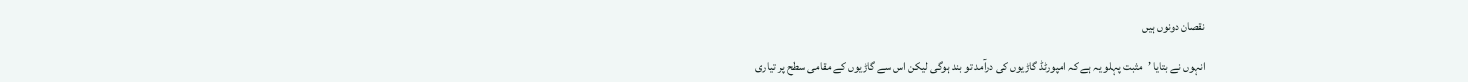نقصان دونوں ہیں

انہوں نے بتایا ’مثبت پہلو یہ ہے کہ امپورٹڈ گاڑیوں کی درآمد تو بند ہوگی لیکن اس سے گاڑیوں کے مقامی سطح پر تیاری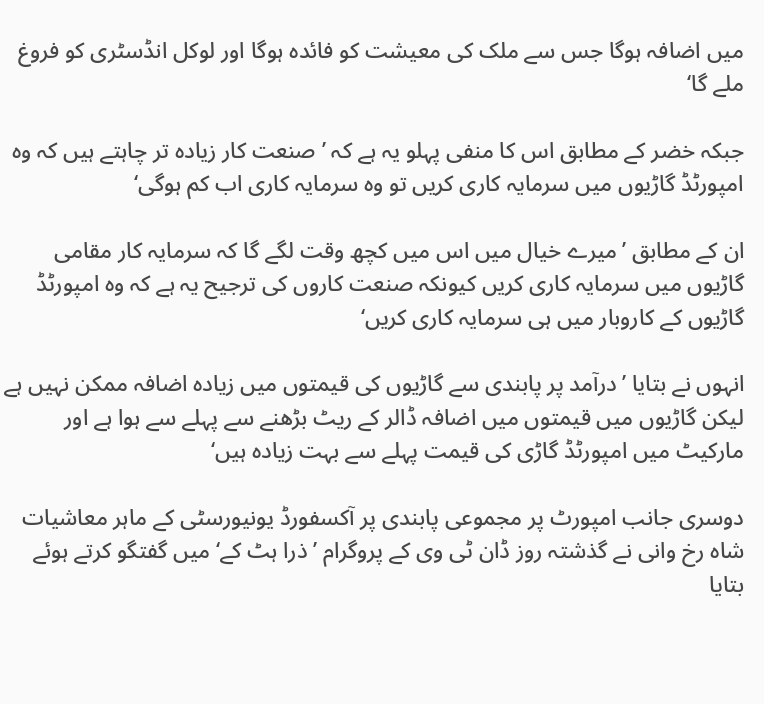میں اضافہ ہوگا جس سے ملک کی معیشت کو فائدہ ہوگا اور لوکل انڈسٹری کو فروغ ملے گا‘

جبکہ خضر کے مطابق اس کا منفی پہلو یہ ہے کہ ’صنعت کار زیادہ تر چاہتے ہیں کہ وہ امپورٹڈ گاڑیوں میں سرمایہ کاری کریں تو وہ سرمایہ کاری اب کم ہوگی‘

ان کے مطابق ’میرے خیال میں اس میں کچھ وقت لگے گا کہ سرمایہ کار مقامی گاڑیوں میں سرمایہ کاری کریں کیونکہ صنعت کاروں کی ترجیح یہ ہے کہ وہ امپورٹڈ گاڑیوں کے کاروبار میں ہی سرمایہ کاری کریں‘

انہوں نے بتایا ’درآمد پر پابندی سے گاڑیوں کی قیمتوں میں زیادہ اضافہ ممکن نہیں ہے لیکن گاڑیوں میں قیمتوں میں اضافہ ڈالر کے ریٹ بڑھنے سے پہلے سے ہوا ہے اور مارکیٹ میں امپورٹڈ گاڑی کی قیمت پہلے سے بہت زیادہ ہیں‘

دوسری جانب امپورٹ پر مجموعی پابندی پر آکسفورڈ یونیورسٹی کے ماہر معاشیات شاہ رخ وانی نے گذشتہ روز ڈان ٹی وی کے پروگرام ’ ذرا ہٹ کے‘ میں گفتگو کرتے ہوئے بتایا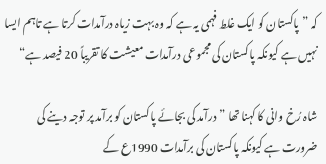کہ ”پاکستان کو ایک غلط فہمی یہ ہے کہ وہ بہت زیاہ درآمدات کرتا ہے تاہم ایسا نہیں ہے کیونکہ پاکستان کی مجموعی درآمدات معیشت کا تقریباً 20 فیصد ہے“

شاہ رُخ وانی کا کہنا تھا ”درآمد کی بجائے پاکستان کو برآمد پر توجہ دینے کی ضرورت ہے کیونکہ پاکستان کی برآمدات 1990ع کے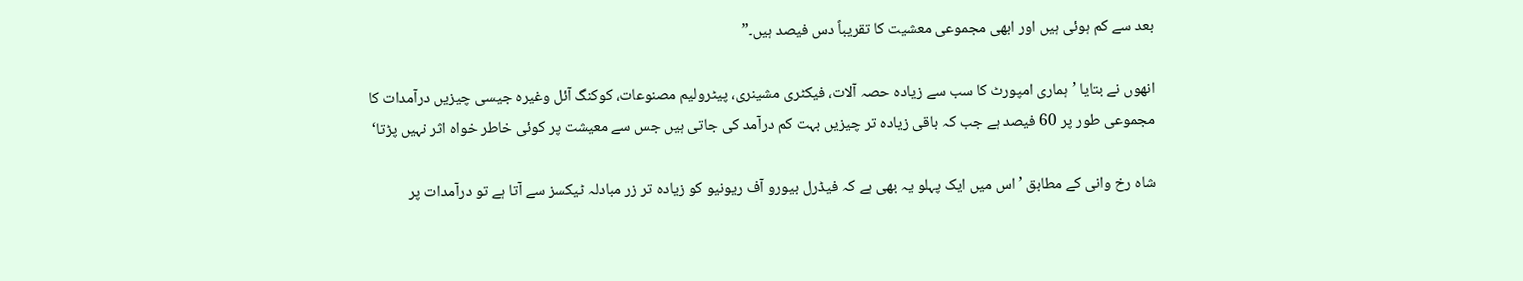بعد سے کم ہوئی ہیں اور ابھی مجموعی معشیت کا تقریباً دس فیصد ہیں۔”

انھوں نے بتایا ’ہماری امپورٹ کا سب سے زیادہ حصہ آلات، فیکٹری مشینری، پیٹرولیم مصنوعات، کوکنگ آئل وغیرہ جیسی چیزیں درآمدات کا مجموعی طور پر 60 فیصد ہے جب کہ باقی زیادہ تر چیزیں بہت کم درآمد کی جاتی ہیں جس سے معیشت پر کوئی خاطر خواہ اثر نہیں پڑتا‘

شاہ رخ وانی کے مطابق ’اس میں ایک پہلو یہ بھی ہے کہ فیڈرل بیورو آف ریونیو کو زیادہ تر زر مبادلہ ٹیکسز سے آتا ہے تو درآمدات پر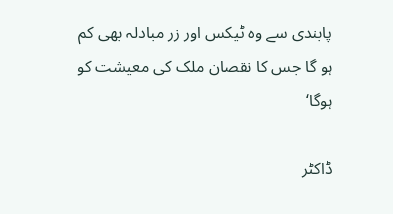پابندی سے وہ ٹیکس اور زر مبادلہ بھی کم ہو گا جس کا نقصان ملک کی معیشت کو ہوگا‘

ڈاکٹر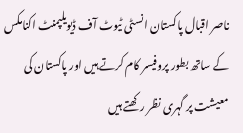ناصر اقبال پاکستان انسٹی ٹیوٹ آف ڈیویلپمنٹ اکنامکس کے ساتھ بطور پروفیسر کام کرتے ہیں اور پاکستان کی معیشت پر گہری نظر رکھتے ہیں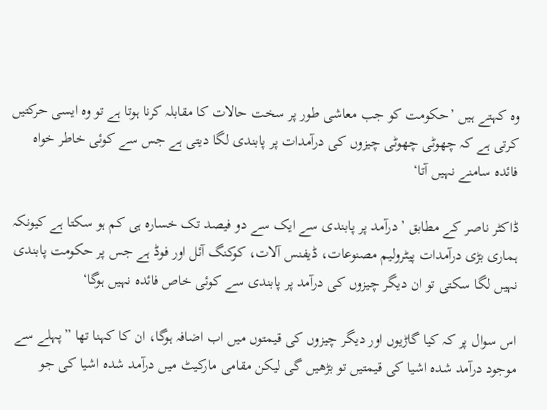وہ کہتے ہیں ’حکومت کو جب معاشی طور پر سخت حالات کا مقابلہ کرنا ہوتا ہے تو وہ ایسی حرکتیں کرتی ہے کہ چھوٹی چھوٹی چیزوں کی درآمدات پر پابندی لگا دیتی ہے جس سے کوئی خاطر خواہ فائدہ سامنے نہیں آتا‘

ڈاکٹر ناصر کے مطابق ’درآمد پر پابندی سے ایک سے دو فیصد تک خسارہ ہی کم ہو سکتا ہے کیونکہ ہماری بڑی درآمدات پیٹرولیم مصنوعات، ڈیفنس آلات، کوکنگ آئل اور فوڈ ہے جس پر حکومت پابندی نہیں لگا سکتی تو ان دیگر چیزوں کی درآمد پر پابندی سے کوئی خاص فائدہ نہیں ہوگا‘

اس سوال پر کہ کیا گاڑیوں اور دیگر چیزوں کی قیمتوں میں اب اضافہ ہوگا، ان کا کہنا تھا ”پہلے سے موجود درآمد شدہ اشیا کی قیمتیں تو بڑھیں گی لیکن مقامی مارکیٹ میں درآمد شدہ اشیا کی جو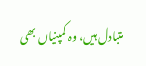متبادل ہیں، وہ کمپنیاں بھی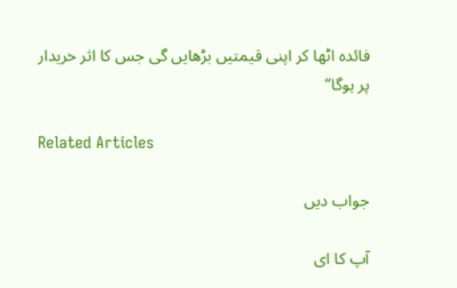فائدہ اٹھا کر اپنی قیمتیں بڑھایں گی جس کا اثر خریدار پر ہوگا“

Related Articles

جواب دیں

آپ کا ای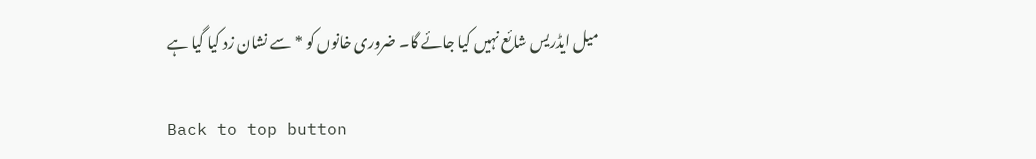میل ایڈریس شائع نہیں کیا جائے گا۔ ضروری خانوں کو * سے نشان زد کیا گیا ہے

Back to top button